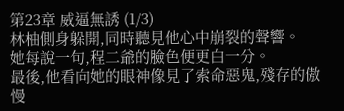第23章 威逼無誘 (1/3)
林柚側身躲開,同時聽見他心中崩裂的聲響。
她每說一句,程二爺的臉色便更白一分。
最後,他看向她的眼神像見了索命惡鬼,殘存的傲慢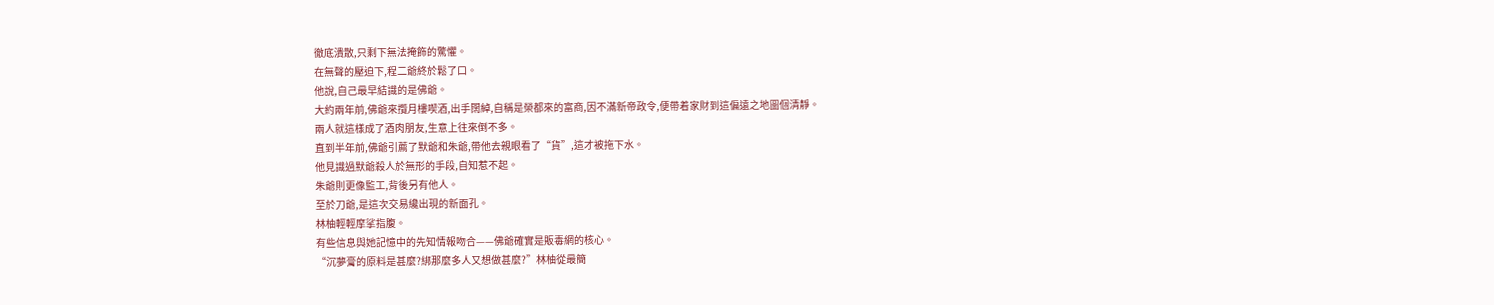徹底潰散,只剩下無法掩飾的驚懼。
在無聲的壓迫下,程二爺終於鬆了口。
他說,自己最早結識的是佛爺。
大約兩年前,佛爺來攬月樓喫酒,出手闊綽,自稱是榮都來的富商,因不滿新帝政令,便帶着家財到這偏遠之地圖個清靜。
兩人就這樣成了酒肉朋友,生意上往來倒不多。
直到半年前,佛爺引薦了默爺和朱爺,帶他去親眼看了“貨”,這才被拖下水。
他見識過默爺殺人於無形的手段,自知惹不起。
朱爺則更像監工,背後另有他人。
至於刀爺,是這次交易纔出現的新面孔。
林柚輕輕摩挲指腹。
有些信息與她記憶中的先知情報吻合——佛爺確實是販毒網的核心。
“沉夢膏的原料是甚麼?綁那麼多人又想做甚麼?”林柚從最簡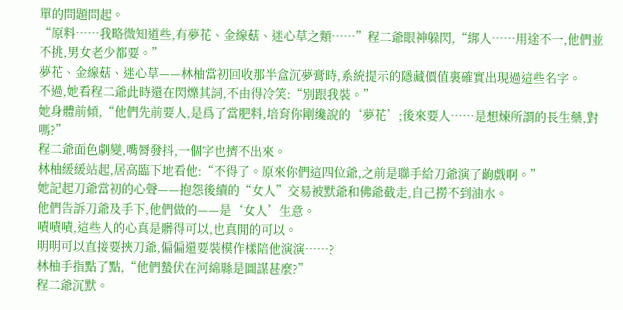單的問題問起。
“原料……我略微知道些,有夢花、金線菇、迷心草之類……”程二爺眼神躲閃,“綁人……用途不一,他們並不挑,男女老少都要。”
夢花、金線菇、迷心草——林柚當初回收那半盒沉夢膏時,系統提示的隱藏價值裏確實出現過這些名字。
不過,她看程二爺此時還在閃爍其詞,不由得冷笑:“別跟我裝。”
她身體前傾,“他們先前要人,是爲了當肥料,培育你剛纔說的‘夢花’;後來要人……是想煉所謂的長生藥,對嗎?”
程二爺面色劇變,嘴脣發抖,一個字也擠不出來。
林柚緩緩站起,居高臨下地看他:“不得了。原來你們這四位爺,之前是聯手給刀爺演了齣戲啊。”
她記起刀爺當初的心聲——抱怨後續的“女人”交易被默爺和佛爺截走,自己撈不到油水。
他們告訴刀爺及手下,他們做的——是‘女人’生意。
嘖嘖嘖,這些人的心真是髒得可以,也真閒的可以。
明明可以直接要挾刀爺,偏偏還要裝模作樣陪他演演……?
林柚手指點了點,“他們蟄伏在河綿縣是圖謀甚麼?”
程二爺沉默。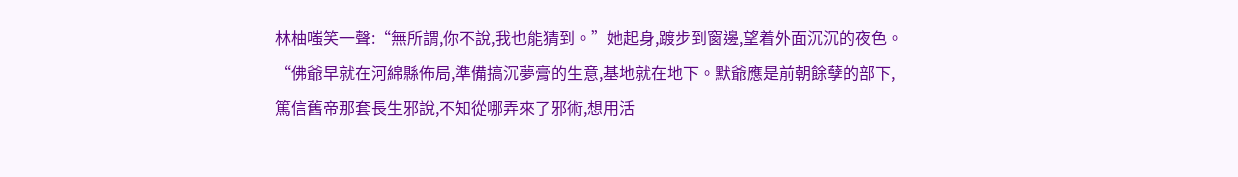林柚嗤笑一聲:“無所謂,你不說,我也能猜到。”她起身,踱步到窗邊,望着外面沉沉的夜色。
“佛爺早就在河綿縣佈局,準備搞沉夢膏的生意,基地就在地下。默爺應是前朝餘孽的部下,篤信舊帝那套長生邪說,不知從哪弄來了邪術,想用活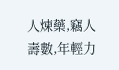人煉藥,竊人壽數,年輕力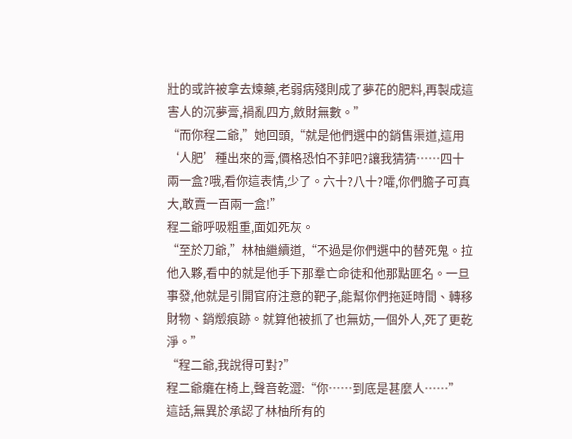壯的或許被拿去煉藥,老弱病殘則成了夢花的肥料,再製成這害人的沉夢膏,禍亂四方,斂財無數。”
“而你程二爺,”她回頭,“就是他們選中的銷售渠道,這用‘人肥’種出來的膏,價格恐怕不菲吧?讓我猜猜……四十兩一盒?哦,看你這表情,少了。六十?八十?嚯,你們膽子可真大,敢賣一百兩一盒!”
程二爺呼吸粗重,面如死灰。
“至於刀爺,”林柚繼續道,“不過是你們選中的替死鬼。拉他入夥,看中的就是他手下那羣亡命徒和他那點匪名。一旦事發,他就是引開官府注意的靶子,能幫你們拖延時間、轉移財物、銷燬痕跡。就算他被抓了也無妨,一個外人,死了更乾淨。”
“程二爺,我說得可對?”
程二爺癱在椅上,聲音乾澀:“你……到底是甚麼人……”
這話,無異於承認了林柚所有的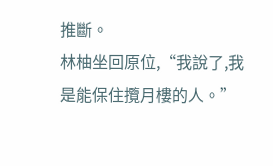推斷。
林柚坐回原位,“我說了,我是能保住攬月樓的人。”